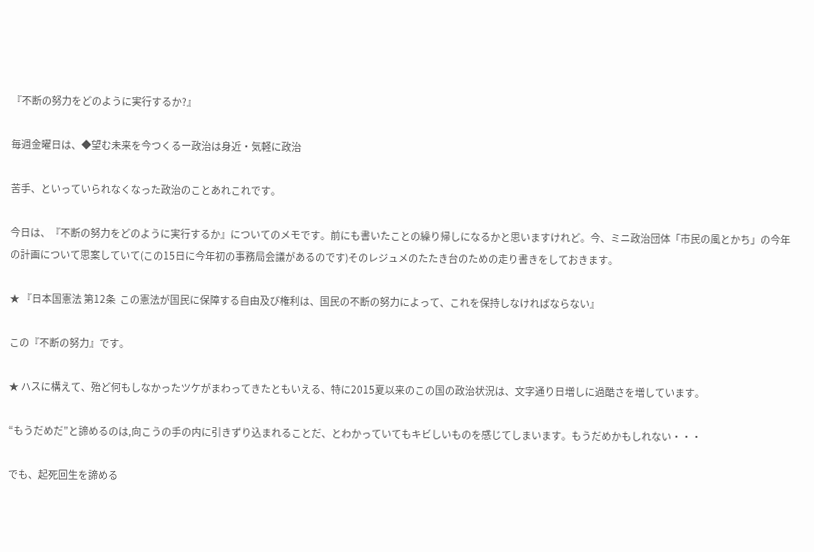『不断の努力をどのように実行するか?』

毎週金曜日は、◆望む未来を今つくるー政治は身近・気軽に政治

苦手、といっていられなくなった政治のことあれこれです。

今日は、『不断の努力をどのように実行するか』についてのメモです。前にも書いたことの繰り帰しになるかと思いますけれど。今、ミニ政治団体「市民の風とかち」の今年の計画について思案していて(この15日に今年初の事務局会議があるのです)そのレジュメのたたき台のための走り書きをしておきます。

★ 『日本国憲法 第12条  この憲法が国民に保障する自由及び権利は、国民の不断の努力によって、これを保持しなければならない』

この『不断の努力』です。

★ ハスに構えて、殆ど何もしなかったツケがまわってきたともいえる、特に2015夏以来のこの国の政治状況は、文字通り日増しに過酷さを増しています。

“もうだめだ”と諦めるのは,向こうの手の内に引きずり込まれることだ、とわかっていてもキビしいものを感じてしまいます。もうだめかもしれない・・・

でも、起死回生を諦める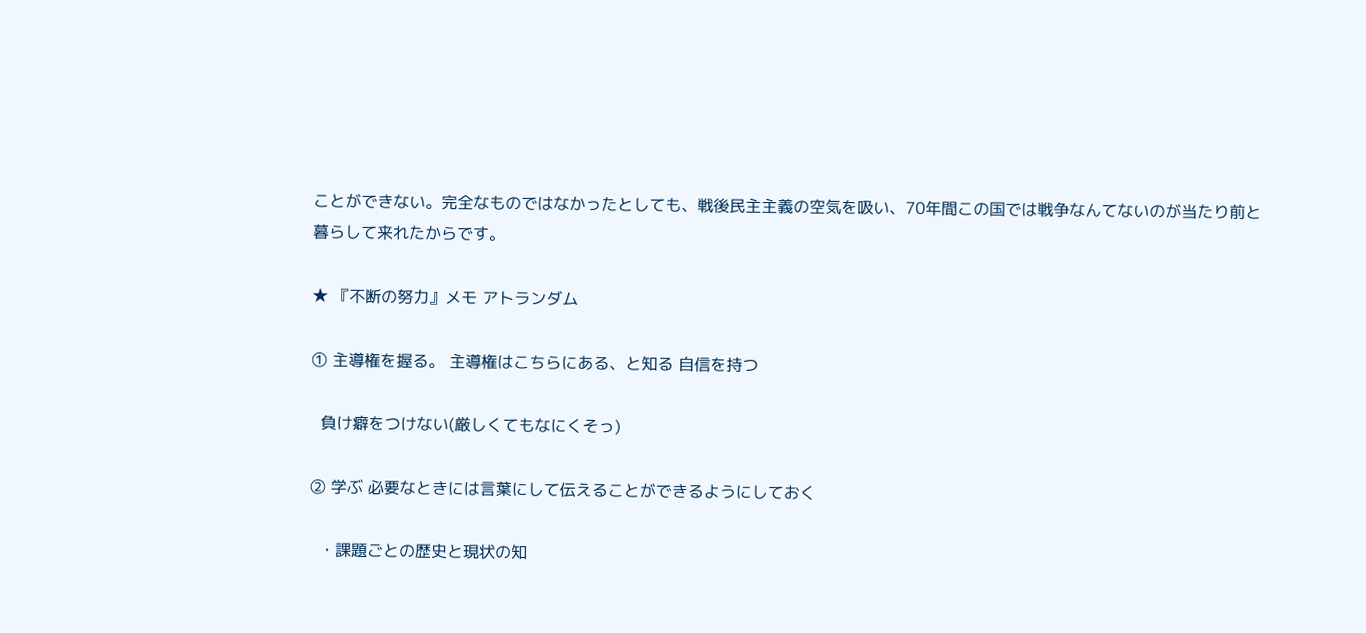ことができない。完全なものではなかったとしても、戦後民主主義の空気を吸い、70年間この国では戦争なんてないのが当たり前と暮らして来れたからです。

★ 『不断の努力』メモ アトランダム

① 主導権を握る。 主導権はこちらにある、と知る 自信を持つ

  負け癖をつけない(厳しくてもなにくそっ)

② 学ぶ 必要なときには言葉にして伝えることができるようにしておく

  ・課題ごとの歴史と現状の知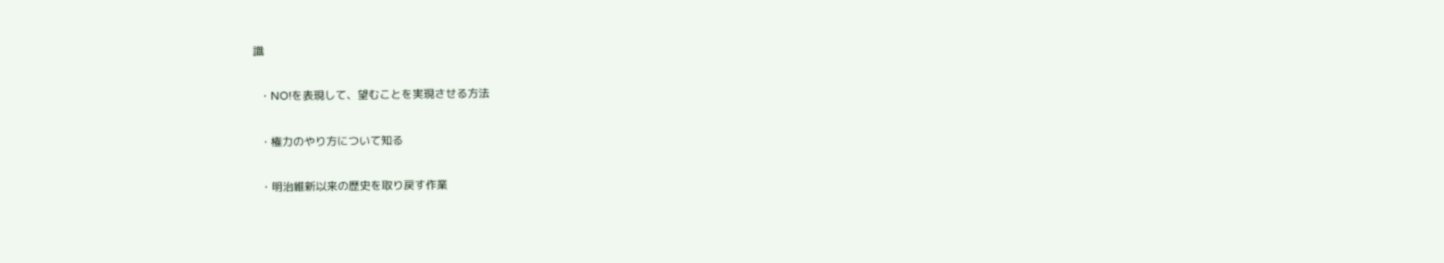識

  ・NO!を表現して、望むことを実現させる方法

  ・権力のやり方について知る

  ・明治維新以来の歴史を取り戻す作業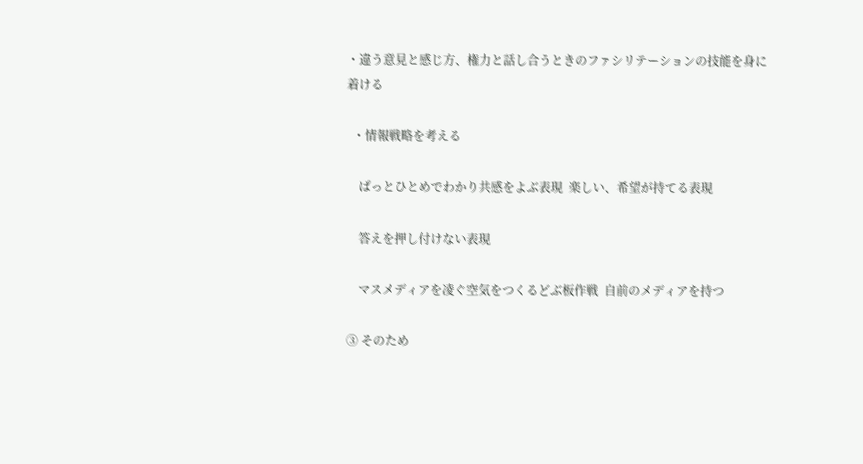・違う意見と感じ方、権力と話し合うときのファシリテーションの技能を身に着ける

  ・情報戦略を考える

    ぱっとひとめでわかり共感をよぶ表現  楽しい、希望が持てる表現

    答えを押し付けない表現

    マスメディアを凌ぐ空気をつくるどぶ板作戦  自前のメディアを持つ

③ そのため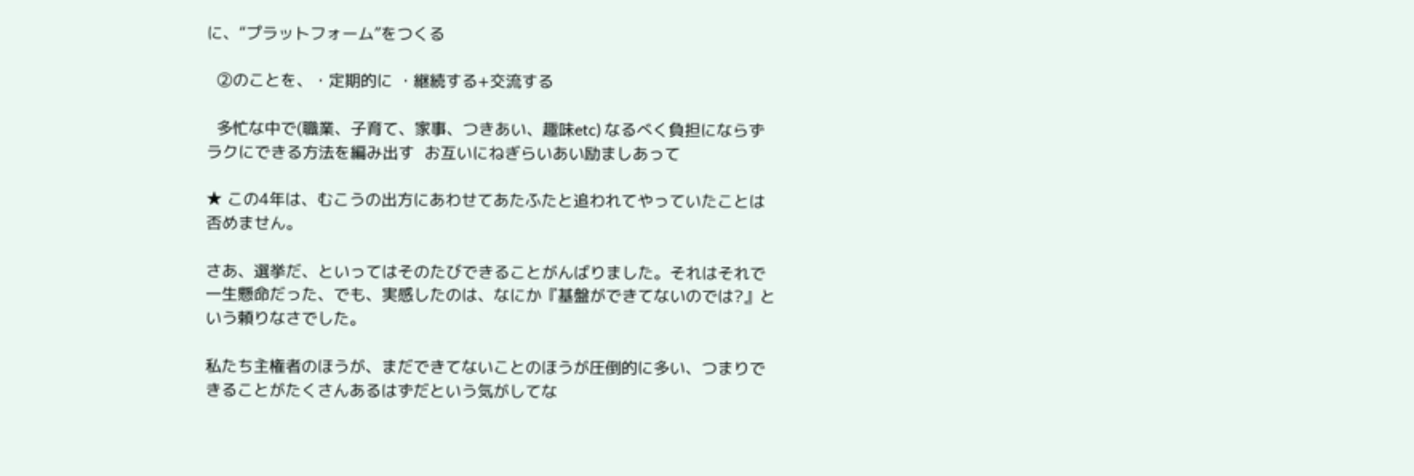に、“プラットフォーム”をつくる

  ②のことを、・定期的に ・継続する+交流する

  多忙な中で(職業、子育て、家事、つきあい、趣味etc) なるべく負担にならずラクにできる方法を編み出す  お互いにねぎらいあい励ましあって

★ この4年は、むこうの出方にあわせてあたふたと追われてやっていたことは否めません。

さあ、選挙だ、といってはそのたびできることがんばりました。それはそれで一生懸命だった、でも、実感したのは、なにか『基盤ができてないのでは?』という頼りなさでした。

私たち主権者のほうが、まだできてないことのほうが圧倒的に多い、つまりできることがたくさんあるはずだという気がしてな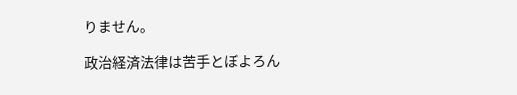りません。

政治経済法律は苦手とぼよろん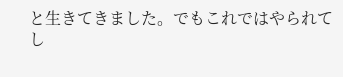と生きてきました。でもこれではやられてし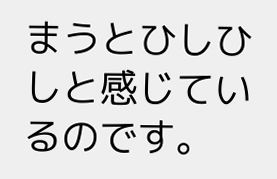まうとひしひしと感じているのです。